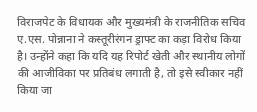विराजपेट के विधायक और मुख्यमंत्री के राजनीतिक सचिव ए.एस. पोन्नाना ने कस्तूरीरंगन ड्राफ्ट का कड़ा विरोध किया है। उन्होंने कहा कि यदि यह रिपोर्ट खेती और स्थानीय लोगों की आजीविका पर प्रतिबंध लगाती है, तो इसे स्वीकार नहीं किया जा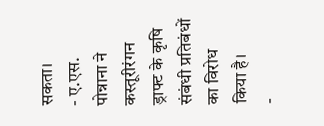सकता।
- ए.एस. पोन्नाना ने कस्तूरीरंगन ड्राफ्ट के कृषि संबंधी प्रतिबंधों का विरोध किया है।
-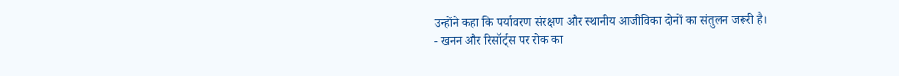उन्होंने कहा कि पर्यावरण संरक्षण और स्थानीय आजीविका दोनों का संतुलन जरूरी है।
- खनन और रिसॉर्ट्स पर रोक का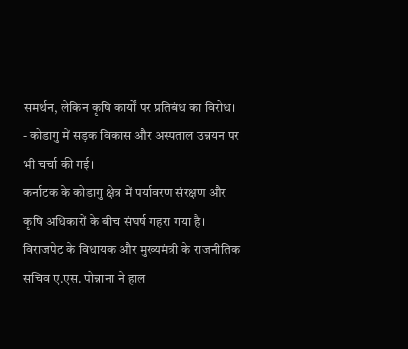समर्थन, लेकिन कृषि कार्यों पर प्रतिबंध का विरोध।
- कोडागु में सड़क विकास और अस्पताल उन्नयन पर भी चर्चा की गई।
कर्नाटक के कोडागु क्षेत्र में पर्यावरण संरक्षण और कृषि अधिकारों के बीच संघर्ष गहरा गया है। विराजपेट के विधायक और मुख्यमंत्री के राजनीतिक सचिव ए.एस. पोन्नाना ने हाल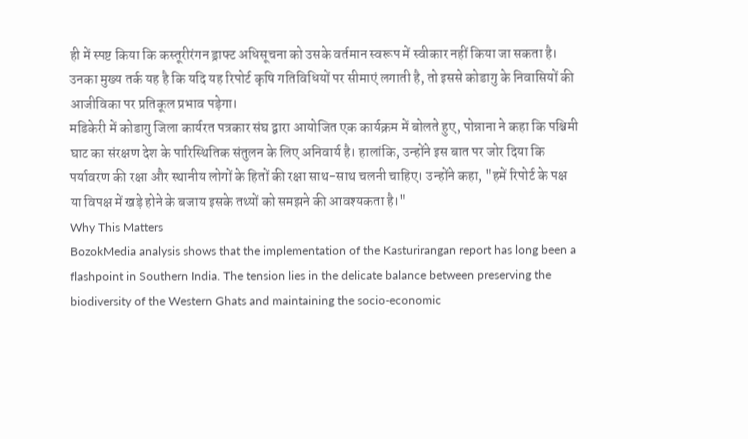ही में स्पष्ट किया कि कस्तूरीरंगन ड्राफ्ट अधिसूचना को उसके वर्तमान स्वरूप में स्वीकार नहीं किया जा सकता है। उनका मुख्य तर्क यह है कि यदि यह रिपोर्ट कृषि गतिविधियों पर सीमाएं लगाती है, तो इससे कोडागु के निवासियों की आजीविका पर प्रतिकूल प्रभाव पड़ेगा।
मडिकेरी में कोडागु जिला कार्यरत पत्रकार संघ द्वारा आयोजित एक कार्यक्रम में बोलते हुए, पोन्नाना ने कहा कि पश्चिमी घाट का संरक्षण देश के पारिस्थितिक संतुलन के लिए अनिवार्य है। हालांकि, उन्होंने इस बात पर जोर दिया कि पर्यावरण की रक्षा और स्थानीय लोगों के हितों की रक्षा साथ-साथ चलनी चाहिए। उन्होंने कहा, "हमें रिपोर्ट के पक्ष या विपक्ष में खड़े होने के बजाय इसके तथ्यों को समझने की आवश्यकता है।"
Why This Matters
BozokMedia analysis shows that the implementation of the Kasturirangan report has long been a flashpoint in Southern India. The tension lies in the delicate balance between preserving the biodiversity of the Western Ghats and maintaining the socio-economic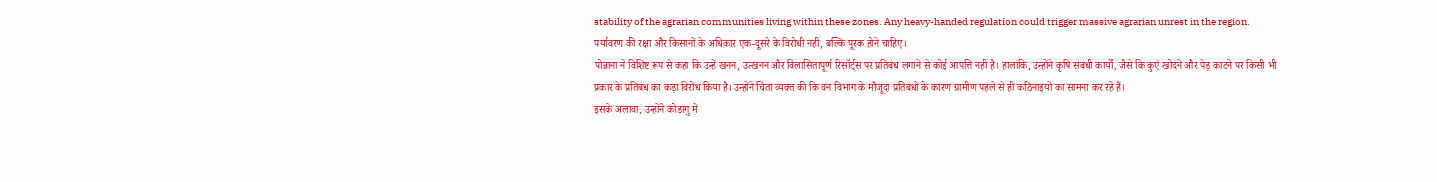stability of the agrarian communities living within these zones. Any heavy-handed regulation could trigger massive agrarian unrest in the region.
पर्यावरण की रक्षा और किसानों के अधिकार एक-दूसरे के विरोधी नहीं, बल्कि पूरक होने चाहिए।
पोन्नाना ने विशिष्ट रूप से कहा कि उन्हें खनन, उत्खनन और विलासितापूर्ण रिसॉर्ट्स पर प्रतिबंध लगाने से कोई आपत्ति नहीं है। हालांकि, उन्होंने कृषि संबंधी कार्यों, जैसे कि कुएं खोदने और पेड़ काटने पर किसी भी प्रकार के प्रतिबंध का कड़ा विरोध किया है। उन्होंने चिंता व्यक्त की कि वन विभाग के मौजूदा प्रतिबंधों के कारण ग्रामीण पहले से ही कठिनाइयों का सामना कर रहे हैं।
इसके अलावा, उन्होंने कोडागु में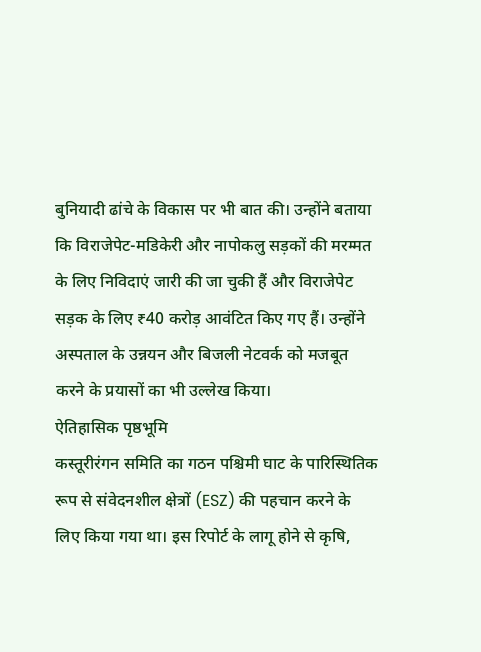बुनियादी ढांचे के विकास पर भी बात की। उन्होंने बताया कि विराजेपेट-मडिकेरी और नापोकलु सड़कों की मरम्मत के लिए निविदाएं जारी की जा चुकी हैं और विराजेपेट सड़क के लिए ₹40 करोड़ आवंटित किए गए हैं। उन्होंने अस्पताल के उन्नयन और बिजली नेटवर्क को मजबूत करने के प्रयासों का भी उल्लेख किया।
ऐतिहासिक पृष्ठभूमि
कस्तूरीरंगन समिति का गठन पश्चिमी घाट के पारिस्थितिक रूप से संवेदनशील क्षेत्रों (ESZ) की पहचान करने के लिए किया गया था। इस रिपोर्ट के लागू होने से कृषि,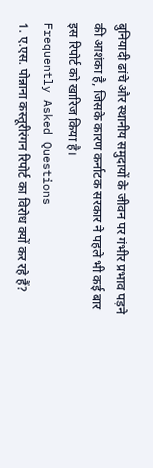बुनियादी ढांचे और स्थानीय समुदायों के जीवन पर गंभीर प्रभाव पड़ने की आशंका है, जिसके कारण कर्नाटक सरकार ने पहले भी कई बार इस रिपोर्ट को खारिज किया है।
Frequently Asked Questions
1. ए.एस. पोन्नाना कस्तूरीरंगन रिपोर्ट का विरोध क्यों कर रहे हैं?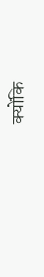क्योंकि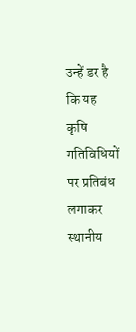उन्हें डर है कि यह कृषि गतिविधियों पर प्रतिबंध लगाकर स्थानीय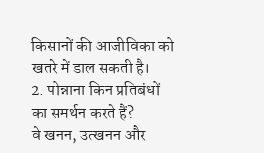किसानों की आजीविका को खतरे में डाल सकती है।
2. पोन्नाना किन प्रतिबंधों का समर्थन करते हैं?
वे खनन, उत्खनन और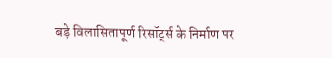बड़े विलासितापूर्ण रिसॉर्ट्स के निर्माण पर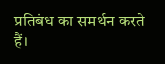प्रतिबंध का समर्थन करते हैं।